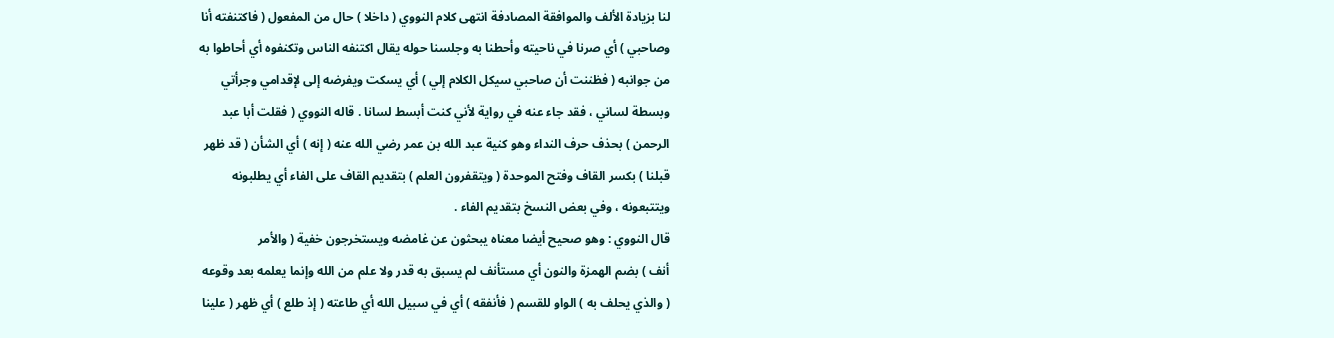لنا بزيادة الألف والموافقة المصادفة انتهى كلام النووي ( داخلا ) حال من المفعول ( فاكتنفته أنا
وصاحبي ) أي صرنا في ناحيته وأحطنا به وجلسنا حوله يقال اكتنفه الناس وتكنفوه أي أحاطوا به
من جوانبه ( فظننت أن صاحبي سيكل الكلام إلي ) أي يسكت ويفرضه إلى لإقدامي وجرأتي
وبسطة لساني ، فقد جاء عنه في رواية لأني كنت أبسط لسانا . قاله النووي ( فقلت أبا عبد
الرحمن ) بحذف حرف النداء وهو كنية عبد الله بن عمر رضي الله عنه ( إنه ) أي الشأن ( قد ظهر
قبلنا ) بكسر القاف وفتح الموحدة ( ويتقفرون العلم ) بتقديم القاف على الفاء أي يطلبونه
ويتتبعونه ، وفي بعض النسخ بتقديم الفاء .
قال النووي : وهو صحيح أيضا معناه يبحثون عن غامضه ويستخرجون خفية ( والأمر
أنف ) بضم الهمزة والنون أي مستأنف لم يسبق به قدر ولا علم من الله وإنما يعلمه بعد وقوعه
( والذي يحلف به ) الواو للقسم ( فأنفقه ) أي في سبيل الله أي طاعته ( إذ طلع ) أي ظهر ( علينا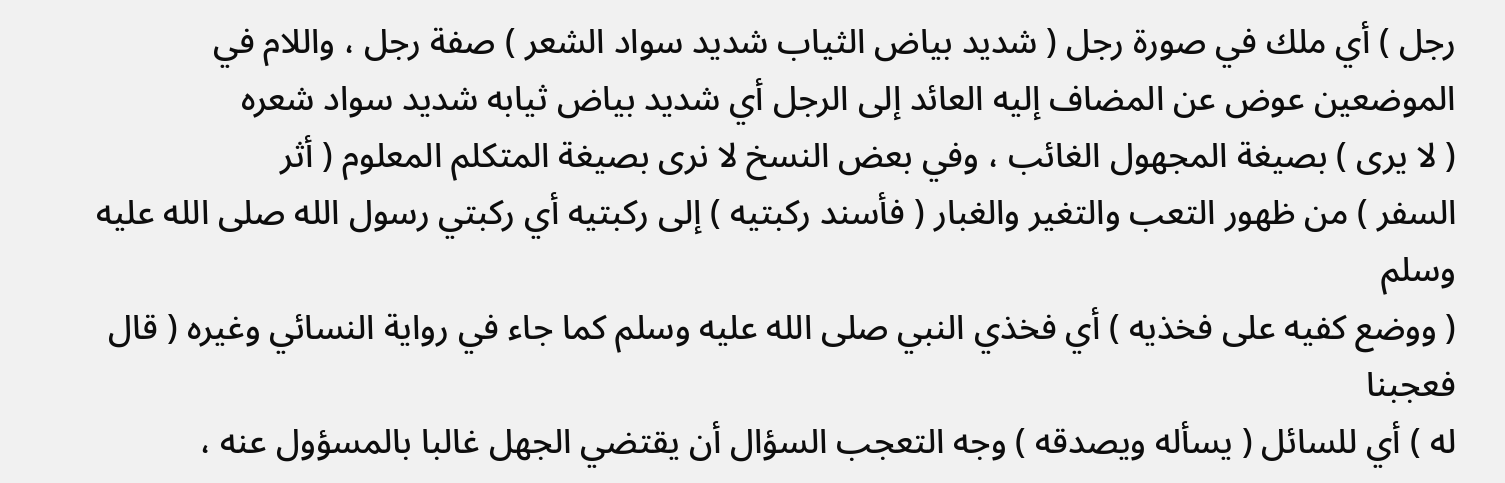رجل ) أي ملك في صورة رجل ( شديد بياض الثياب شديد سواد الشعر ) صفة رجل ، واللام في
الموضعين عوض عن المضاف إليه العائد إلى الرجل أي شديد بياض ثيابه شديد سواد شعره
( لا يرى ) بصيغة المجهول الغائب ، وفي بعض النسخ لا نرى بصيغة المتكلم المعلوم ( أثر
السفر ) من ظهور التعب والتغير والغبار ( فأسند ركبتيه ) إلى ركبتيه أي ركبتي رسول الله صلى الله عليه وسلم
( ووضع كفيه على فخذيه ) أي فخذي النبي صلى الله عليه وسلم كما جاء في رواية النسائي وغيره ( قال فعجبنا
له ) أي للسائل ( يسأله ويصدقه ) وجه التعجب السؤال أن يقتضي الجهل غالبا بالمسؤول عنه ،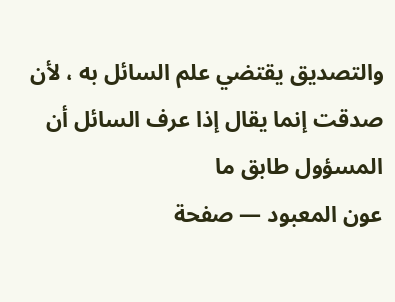والتصديق يقتضي علم السائل به ، لأن صدقت إنما يقال إذا عرف السائل أن المسؤول طابق ما
عون المعبود — صفحة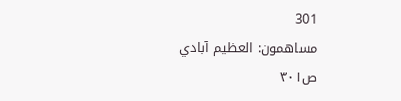301
مساهمون: العظيم آبادي
ص٣٠١